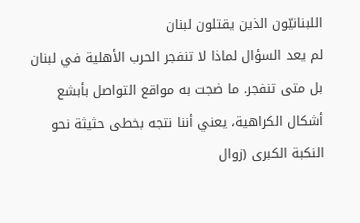اللبنانيّون الذين يقتلون لبنان
لم يعد السؤال لماذا لا تنفجر الحرب الأهلية في لبنان بل متى تنفجر. ما ضجت به مواقع التواصل بأبشع أشكال الكراهية، يعني أننا نتجه بخطى حثيثة نحو النكبة الكبرى (زوال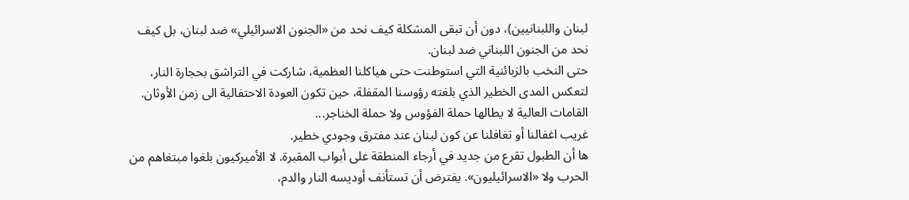لبنان واللبنانيين)، دون أن تبقى المشكلة كيف نحد من «الجنون الاسرائيلي» ضد لبنان، بل كيف نحد من الجنون اللبناني ضد لبنان.
حتى النخب بالزبائنية التي استوطنت حتى هياكلنا العظمية، شاركت في التراشق بحجارة النار، لتعكس المدى الخطير الذي بلغته رؤوسنا المقفلة، حين تكون العودة الاحتفالية الى زمن الأوثان. القامات العالية لا يطالها حملة الفؤوس ولا حملة الخناجر...
غريب اغفالنا أو تغافلنا عن كون لبنان عند مفترق وجودي خطير.
ها أن الطبول تقرع من جديد في أرجاء المنطقة على أبواب المقبرة. لا الأميركيون بلغوا مبتغاهم من الحرب ولا «الاسرائيليون». يفترض أن تستأنف أوديسه النار والدم،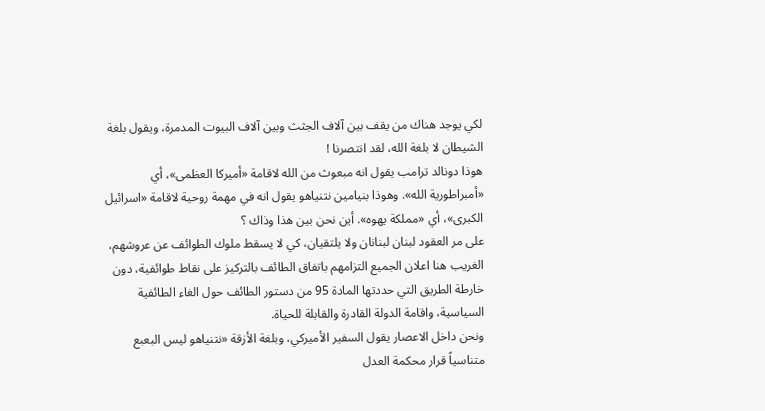لكي يوجد هناك من يقف بين آلاف الجثث وبين آلاف البيوت المدمرة، ويقول بلغة الشيطان لا بلغة الله، لقد انتصرنا !
هوذا دونالد ترامب يقول انه مبعوث من الله لاقامة «أميركا العظمى»، أي «أمبراطورية الله». وهوذا بنيامين نتنياهو يقول انه في مهمة روحية لاقامة «اسرائيل الكبرى»، أي «مملكة يهوه». أين نحن بين هذا وذاك ؟
على مر العقود لبنان لبنانان ولا يلتقيان، كي لا يسقط ملوك الطوائف عن عروشهم، الغريب هنا اعلان الجميع التزامهم باتفاق الطائف بالتركيز على نقاط طوائفية، دون خارطة الطريق التي حددتها المادة 95 من دستور الطائف حول الغاء الطائفية السياسية، واقامة الدولة القادرة والقابلة للحياة.
ونحن داخل الاعصار يقول السفير الأميركي، وبلغة الأزقة «نتنياهو ليس البعبع متناسياً قرار محكمة العدل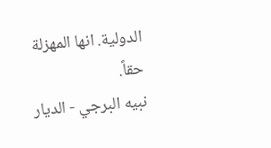الدولية. انها المهزلة حقاً.
نبيه البرجي - الديار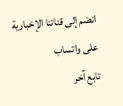انضم إلى قناتنا الإخبارية على واتساب
تابع آخر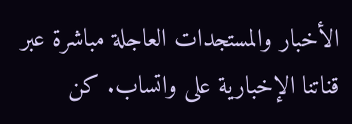الأخبار والمستجدات العاجلة مباشرة عبر قناتنا الإخبارية على واتساب. كن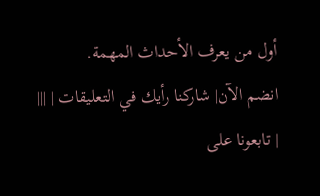أول من يعرف الأحداث المهمة.
انضم الآن| شاركنا رأيك في التعليقات | |||
| تابعونا على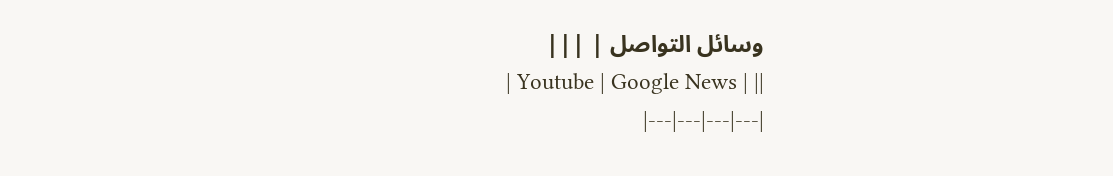وسائل التواصل | |||
| Youtube | Google News | ||
|---|---|---|---|